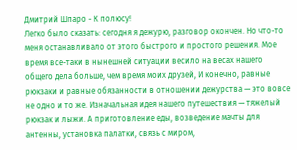Дмитрий Шпаро - К полюсу!
Легко было сказать: сегодня я дежурю, разговор окончен. Но что-то меня останавливало от этого быстрого и простого решения. Мое время все-таки в нынешней ситуации весило на весах нашего общего дела больше, чем время моих друзей, И конечно, равные рюкзаки и равные обязанности в отношении дежурства — это вовсе не одно и то же. Изначальная идея нашего путешествия — тяжелый рюкзак и лыжи. А приготовление еды, возведение мачты для антенны, установка палатки, связь с миром,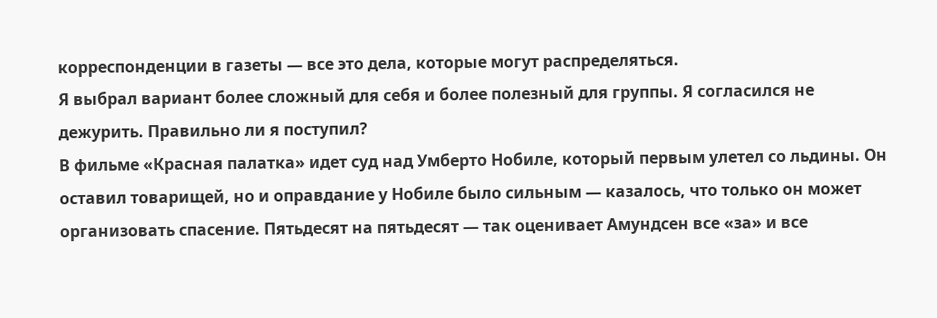корреспонденции в газеты — все это дела, которые могут распределяться.
Я выбрал вариант более сложный для себя и более полезный для группы. Я согласился не дежурить. Правильно ли я поступил?
В фильме «Красная палатка» идет суд над Умберто Нобиле, который первым улетел со льдины. Он оставил товарищей, но и оправдание у Нобиле было сильным — казалось, что только он может организовать спасение. Пятьдесят на пятьдесят — так оценивает Амундсен все «за» и все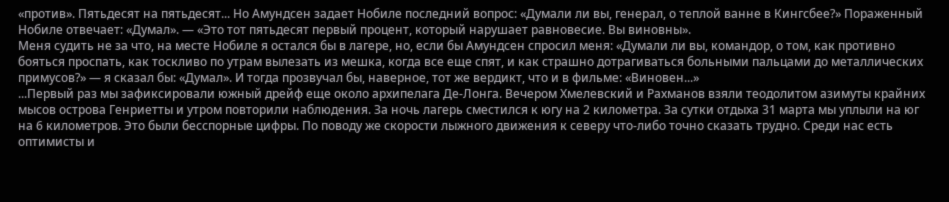«против». Пятьдесят на пятьдесят... Но Амундсен задает Нобиле последний вопрос: «Думали ли вы, генерал, о теплой ванне в Кингсбее?» Пораженный Нобиле отвечает: «Думал». — «Это тот пятьдесят первый процент, который нарушает равновесие. Вы виновны».
Меня судить не за что, на месте Нобиле я остался бы в лагере, но, если бы Амундсен спросил меня: «Думали ли вы, командор, о том, как противно бояться проспать, как тоскливо по утрам вылезать из мешка, когда все еще спят, и как страшно дотрагиваться больными пальцами до металлических примусов?» — я сказал бы: «Думал». И тогда прозвучал бы, наверное, тот же вердикт, что и в фильме: «Виновен...»
...Первый раз мы зафиксировали южный дрейф еще около архипелага Де-Лонга. Вечером Хмелевский и Рахманов взяли теодолитом азимуты крайних мысов острова Генриетты и утром повторили наблюдения. За ночь лагерь сместился к югу на 2 километра. За сутки отдыха 31 марта мы уплыли на юг на 6 километров. Это были бесспорные цифры. По поводу же скорости лыжного движения к северу что-либо точно сказать трудно. Среди нас есть оптимисты и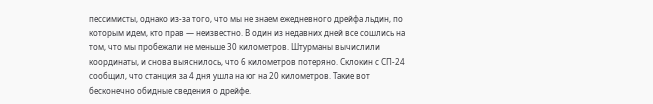пессимисты, однако из-за того, что мы не знаем ежедневного дрейфа льдин, по которым идем, кто прав — неизвестно. В один из недавних дней все сошлись на том, что мы пробежали не меньше 30 километров. Штурманы вычислили координаты, и снова выяснилось, что 6 километров потеряно. Склокин с СП-24 сообщил, что станция за 4 дня ушла на юг на 20 километров. Такие вот бесконечно обидные сведения о дрейфе.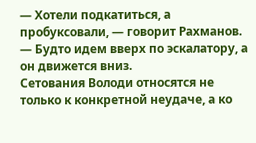— Хотели подкатиться, а пробуксовали, — говорит Рахманов. — Будто идем вверх по эскалатору, а он движется вниз.
Сетования Володи относятся не только к конкретной неудаче, а ко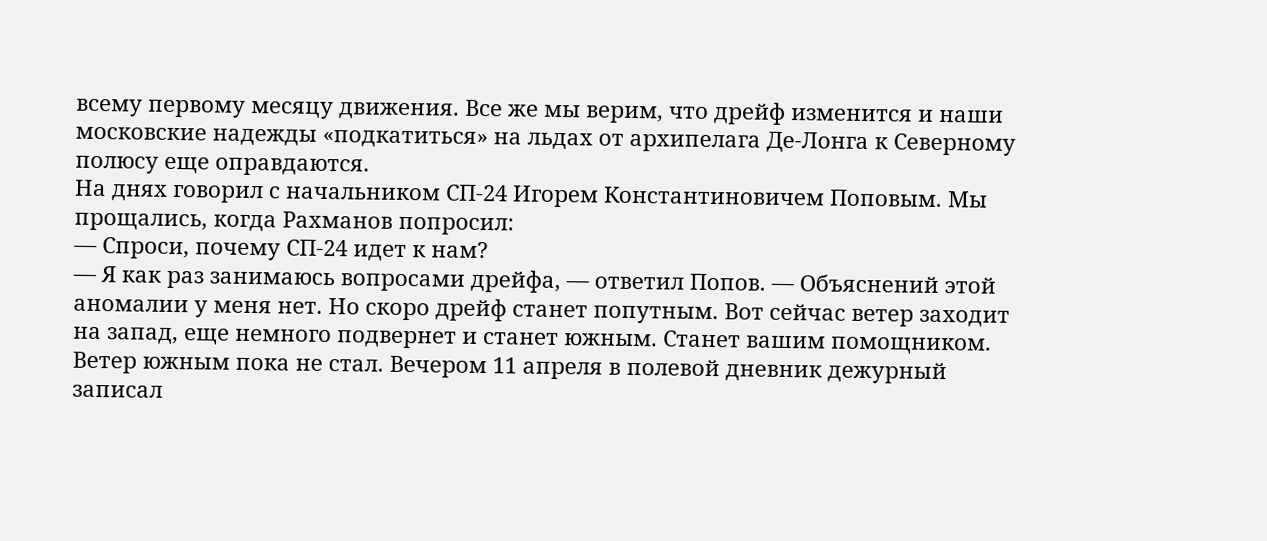всему первому месяцу движения. Все же мы верим, что дрейф изменится и наши московские надежды «подкатиться» на льдах от архипелага Де-Лонга к Северному полюсу еще оправдаются.
На днях говорил с начальником СП-24 Игорем Константиновичем Поповым. Мы прощались, когда Рахманов попросил:
— Спроси, почему СП-24 идет к нам?
— Я как раз занимаюсь вопросами дрейфа, — ответил Попов. — Объяснений этой аномалии у меня нет. Но скоро дрейф станет попутным. Вот сейчас ветер заходит на запад, еще немного подвернет и станет южным. Станет вашим помощником.
Ветер южным пока не стал. Вечером 11 апреля в полевой дневник дежурный записал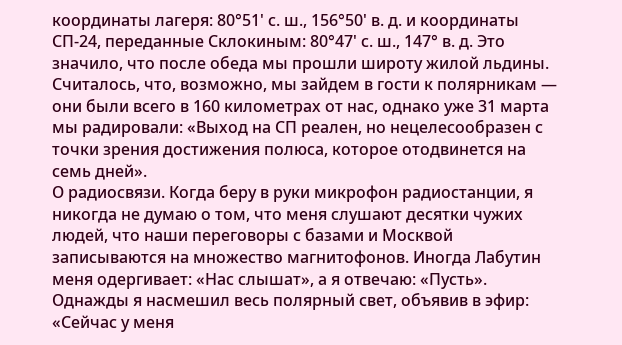координаты лагеря: 80°51' с. ш., 156°50' в. д. и координаты СП-24, переданные Склокиным: 80°47' с. ш., 147° в. д. Это значило, что после обеда мы прошли широту жилой льдины.
Считалось, что, возможно, мы зайдем в гости к полярникам — они были всего в 160 километрах от нас, однако уже 31 марта мы радировали: «Выход на СП реален, но нецелесообразен с точки зрения достижения полюса, которое отодвинется на семь дней».
О радиосвязи. Когда беру в руки микрофон радиостанции, я никогда не думаю о том, что меня слушают десятки чужих людей, что наши переговоры с базами и Москвой записываются на множество магнитофонов. Иногда Лабутин меня одергивает: «Нас слышат», а я отвечаю: «Пусть». Однажды я насмешил весь полярный свет, объявив в эфир: «Сейчас у меня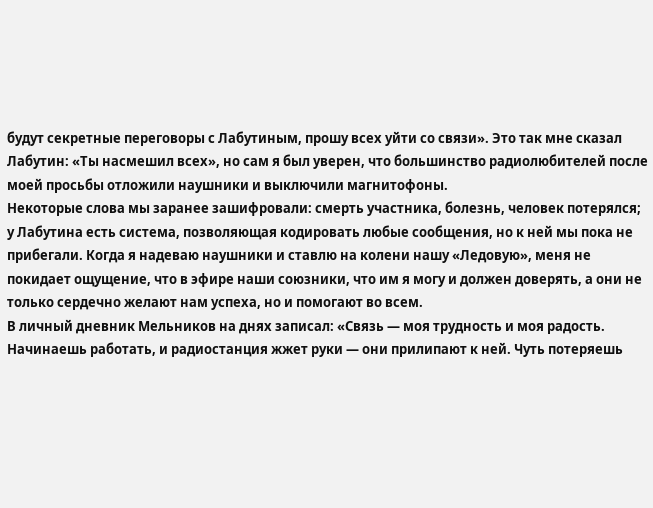будут секретные переговоры с Лабутиным, прошу всех уйти со связи». Это так мне сказал Лабутин: «Ты насмешил всех», но сам я был уверен, что большинство радиолюбителей после моей просьбы отложили наушники и выключили магнитофоны.
Некоторые слова мы заранее зашифровали: смерть участника, болезнь, человек потерялся; у Лабутина есть система, позволяющая кодировать любые сообщения, но к ней мы пока не прибегали. Когда я надеваю наушники и ставлю на колени нашу «Ледовую», меня не покидает ощущение, что в эфире наши союзники, что им я могу и должен доверять, а они не только сердечно желают нам успеха, но и помогают во всем.
В личный дневник Мельников на днях записал: «Связь — моя трудность и моя радость. Начинаешь работать, и радиостанция жжет руки — они прилипают к ней. Чуть потеряешь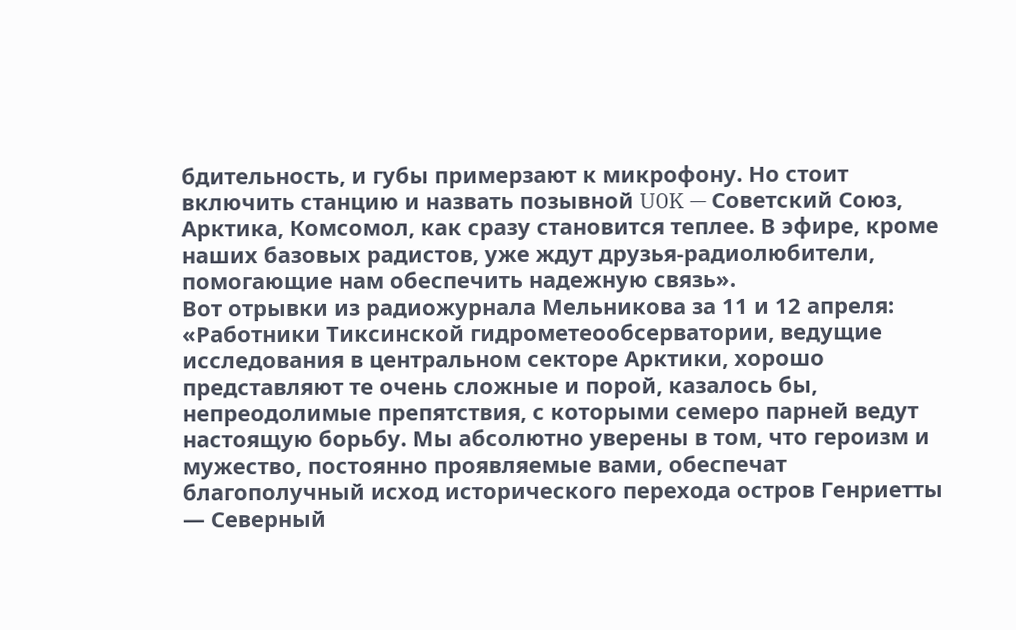бдительность, и губы примерзают к микрофону. Но стоит включить станцию и назвать позывной U0K — Советский Союз, Арктика, Комсомол, как сразу становится теплее. В эфире, кроме наших базовых радистов, уже ждут друзья-радиолюбители, помогающие нам обеспечить надежную связь».
Вот отрывки из радиожурнала Мельникова за 11 и 12 апреля: «Работники Тиксинской гидрометеообсерватории, ведущие исследования в центральном секторе Арктики, хорошо представляют те очень сложные и порой, казалось бы, непреодолимые препятствия, с которыми семеро парней ведут настоящую борьбу. Мы абсолютно уверены в том, что героизм и мужество, постоянно проявляемые вами, обеспечат благополучный исход исторического перехода остров Генриетты — Северный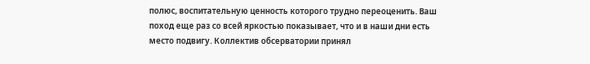полюс, воспитательную ценность которого трудно переоценить. Ваш поход еще раз со всей яркостью показывает, что и в наши дни есть место подвигу. Коллектив обсерватории принял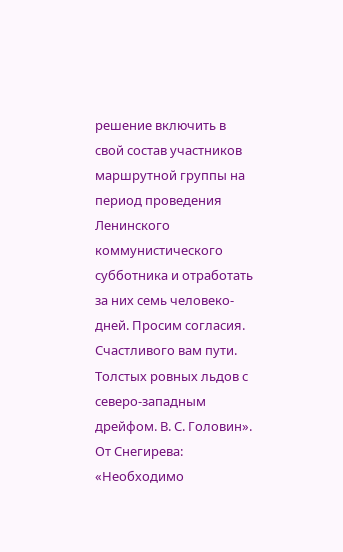решение включить в свой состав участников маршрутной группы на период проведения Ленинского коммунистического субботника и отработать за них семь человеко-дней. Просим согласия. Счастливого вам пути. Толстых ровных льдов с северо-западным дрейфом. В. С. Головин».
От Снегирева: «Необходимо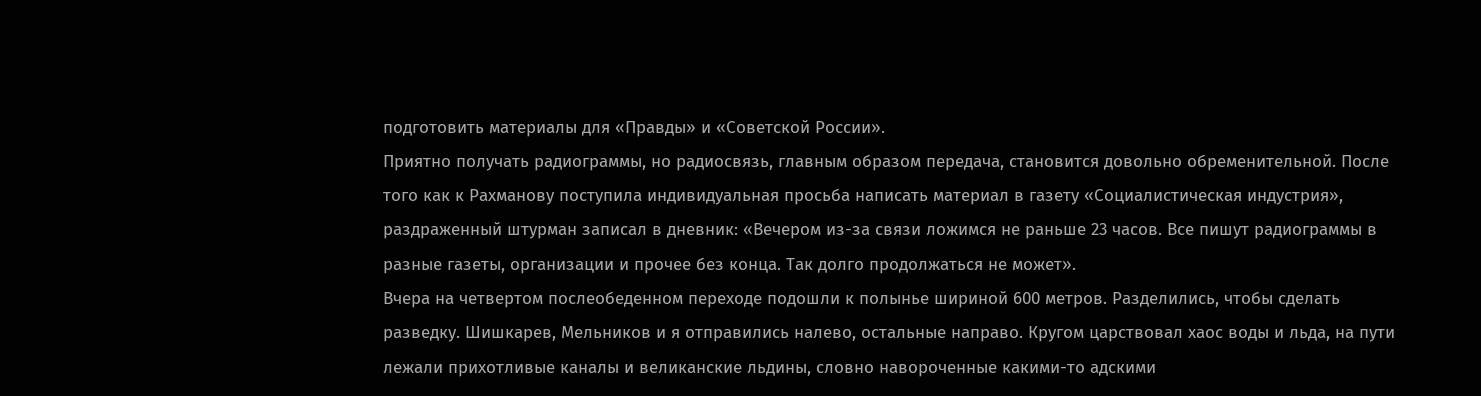подготовить материалы для «Правды» и «Советской России».
Приятно получать радиограммы, но радиосвязь, главным образом передача, становится довольно обременительной. После того как к Рахманову поступила индивидуальная просьба написать материал в газету «Социалистическая индустрия», раздраженный штурман записал в дневник: «Вечером из-за связи ложимся не раньше 23 часов. Все пишут радиограммы в разные газеты, организации и прочее без конца. Так долго продолжаться не может».
Вчера на четвертом послеобеденном переходе подошли к полынье шириной 600 метров. Разделились, чтобы сделать разведку. Шишкарев, Мельников и я отправились налево, остальные направо. Кругом царствовал хаос воды и льда, на пути лежали прихотливые каналы и великанские льдины, словно навороченные какими-то адскими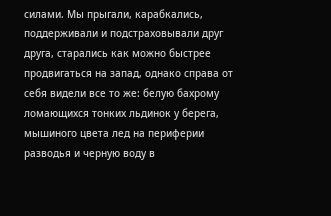силами. Мы прыгали, карабкались, поддерживали и подстраховывали друг друга, старались как можно быстрее продвигаться на запад, однако справа от себя видели все то же: белую бахрому ломающихся тонких льдинок у берега, мышиного цвета лед на периферии разводья и черную воду в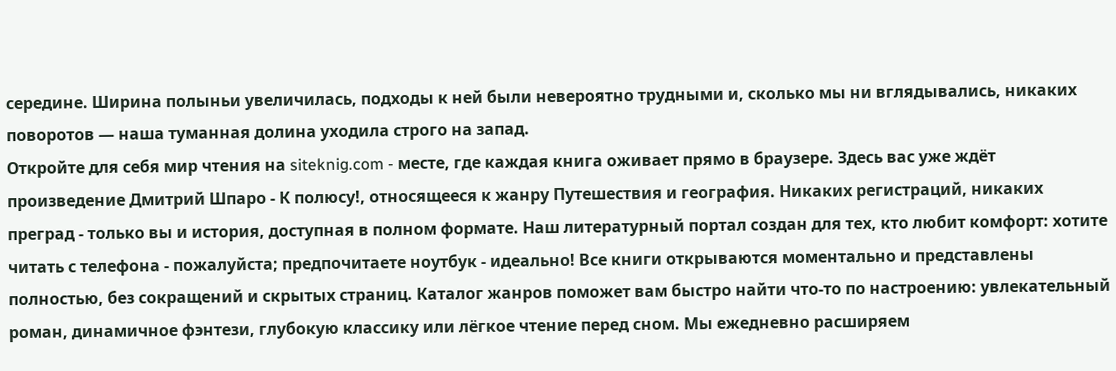середине. Ширина полыньи увеличилась, подходы к ней были невероятно трудными и, сколько мы ни вглядывались, никаких поворотов — наша туманная долина уходила строго на запад.
Откройте для себя мир чтения на siteknig.com - месте, где каждая книга оживает прямо в браузере. Здесь вас уже ждёт произведение Дмитрий Шпаро - К полюсу!, относящееся к жанру Путешествия и география. Никаких регистраций, никаких преград - только вы и история, доступная в полном формате. Наш литературный портал создан для тех, кто любит комфорт: хотите читать с телефона - пожалуйста; предпочитаете ноутбук - идеально! Все книги открываются моментально и представлены полностью, без сокращений и скрытых страниц. Каталог жанров поможет вам быстро найти что-то по настроению: увлекательный роман, динамичное фэнтези, глубокую классику или лёгкое чтение перед сном. Мы ежедневно расширяем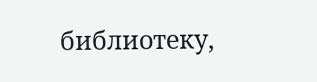библиотеку,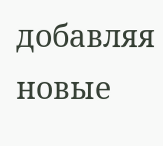добавляя новые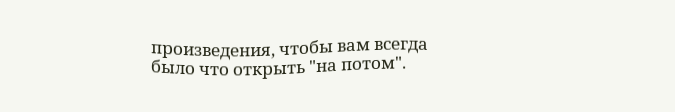произведения, чтобы вам всегда было что открыть "на потом".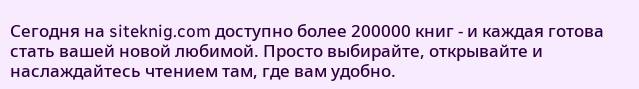Сегодня на siteknig.com доступно более 200000 книг - и каждая готова стать вашей новой любимой. Просто выбирайте, открывайте и наслаждайтесь чтением там, где вам удобно.